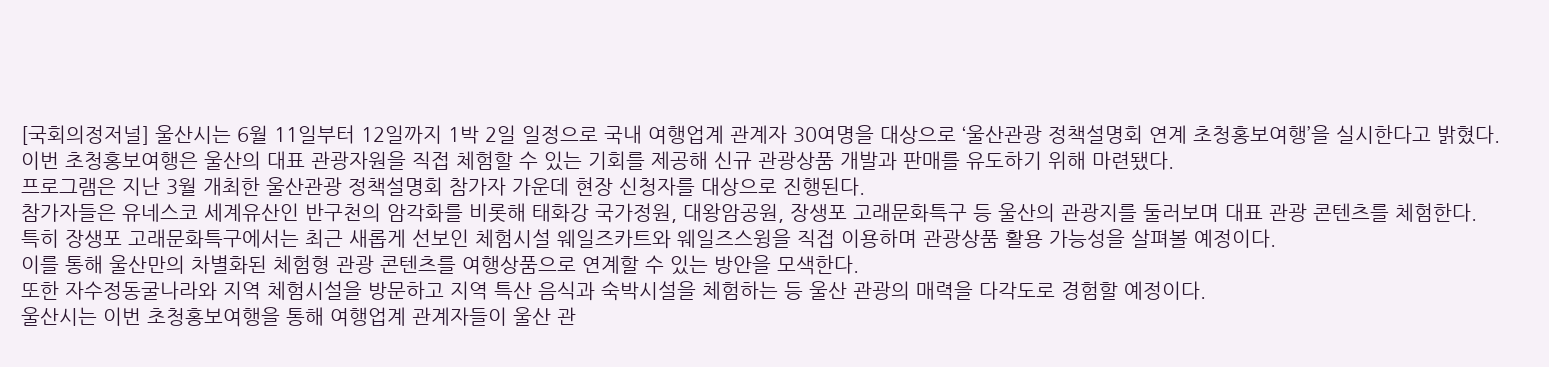[국회의정저널] 울산시는 6월 11일부터 12일까지 1박 2일 일정으로 국내 여행업계 관계자 30여명을 대상으로 ‘울산관광 정책설명회 연계 초청홍보여행’을 실시한다고 밝혔다.
이번 초청홍보여행은 울산의 대표 관광자원을 직접 체험할 수 있는 기회를 제공해 신규 관광상품 개발과 판매를 유도하기 위해 마련됐다.
프로그램은 지난 3월 개최한 울산관광 정책설명회 참가자 가운데 현장 신청자를 대상으로 진행된다.
참가자들은 유네스코 세계유산인 반구천의 암각화를 비롯해 태화강 국가정원, 대왕암공원, 장생포 고래문화특구 등 울산의 관광지를 둘러보며 대표 관광 콘텐츠를 체험한다.
특히 장생포 고래문화특구에서는 최근 새롭게 선보인 체험시설 웨일즈카트와 웨일즈스윙을 직접 이용하며 관광상품 활용 가능성을 살펴볼 예정이다.
이를 통해 울산만의 차별화된 체험형 관광 콘텐츠를 여행상품으로 연계할 수 있는 방안을 모색한다.
또한 자수정동굴나라와 지역 체험시설을 방문하고 지역 특산 음식과 숙박시설을 체험하는 등 울산 관광의 매력을 다각도로 경험할 예정이다.
울산시는 이번 초청홍보여행을 통해 여행업계 관계자들이 울산 관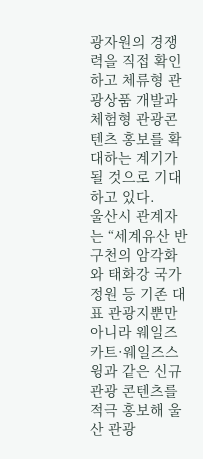광자원의 경쟁력을 직접 확인하고 체류형 관광상품 개발과 체험형 관광콘텐츠 홍보를 확대하는 계기가 될 것으로 기대하고 있다.
울산시 관계자는 “세계유산 반구천의 암각화와 태화강 국가정원 등 기존 대표 관광지뿐만 아니라 웨일즈카트·웨일즈스윙과 같은 신규 관광 콘텐츠를 적극 홍보해 울산 관광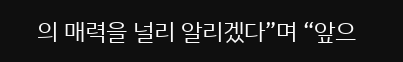의 매력을 널리 알리겠다”며 “앞으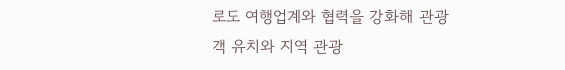로도 여행업계와 협력을 강화해 관광객 유치와 지역 관광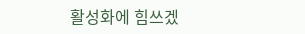활성화에 힘쓰겠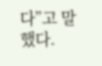다”고 말했다.